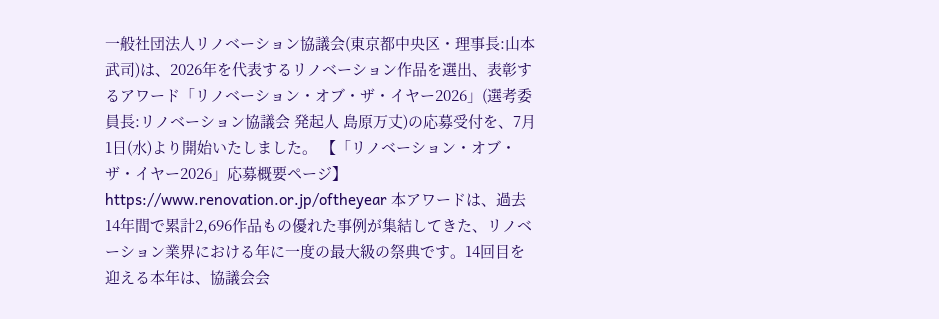一般社団法人リノベーション協議会(東京都中央区・理事長:山本武司)は、2026年を代表するリノベーション作品を選出、表彰するアワード「リノベーション・オブ・ザ・イヤー2026」(選考委員長:リノベーション協議会 発起人 島原万丈)の応募受付を、7月1日(水)より開始いたしました。 【「リノベーション・オブ・ザ・イヤー2026」応募概要ページ】 https://www.renovation.or.jp/oftheyear 本アワードは、過去14年間で累計2,696作品もの優れた事例が集結してきた、リノベーション業界における年に一度の最大級の祭典です。14回目を迎える本年は、協議会会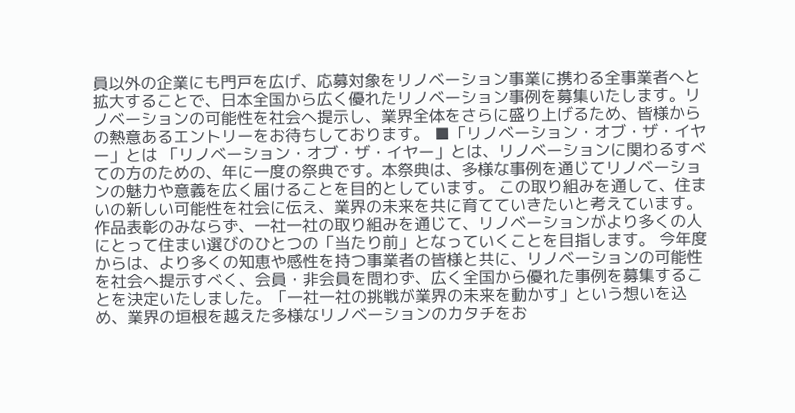員以外の企業にも門戸を広げ、応募対象をリノベーション事業に携わる全事業者へと拡大することで、日本全国から広く優れたリノベーション事例を募集いたします。リノベーションの可能性を社会へ提示し、業界全体をさらに盛り上げるため、皆様からの熱意あるエントリーをお待ちしております。 ■「リノベーション・オブ・ザ・イヤー」とは 「リノベーション・オブ・ザ・イヤー」とは、リノベーションに関わるすべての方のための、年に一度の祭典です。本祭典は、多様な事例を通じてリノベーションの魅力や意義を広く届けることを目的としています。 この取り組みを通して、住まいの新しい可能性を社会に伝え、業界の未来を共に育てていきたいと考えています。作品表彰のみならず、一社一社の取り組みを通じて、リノベーションがより多くの人にとって住まい選びのひとつの「当たり前」となっていくことを目指します。 今年度からは、より多くの知恵や感性を持つ事業者の皆様と共に、リノベーションの可能性を社会へ提示すべく、会員・非会員を問わず、広く全国から優れた事例を募集することを決定いたしました。「一社一社の挑戦が業界の未来を動かす」という想いを込め、業界の垣根を越えた多様なリノベーションのカタチをお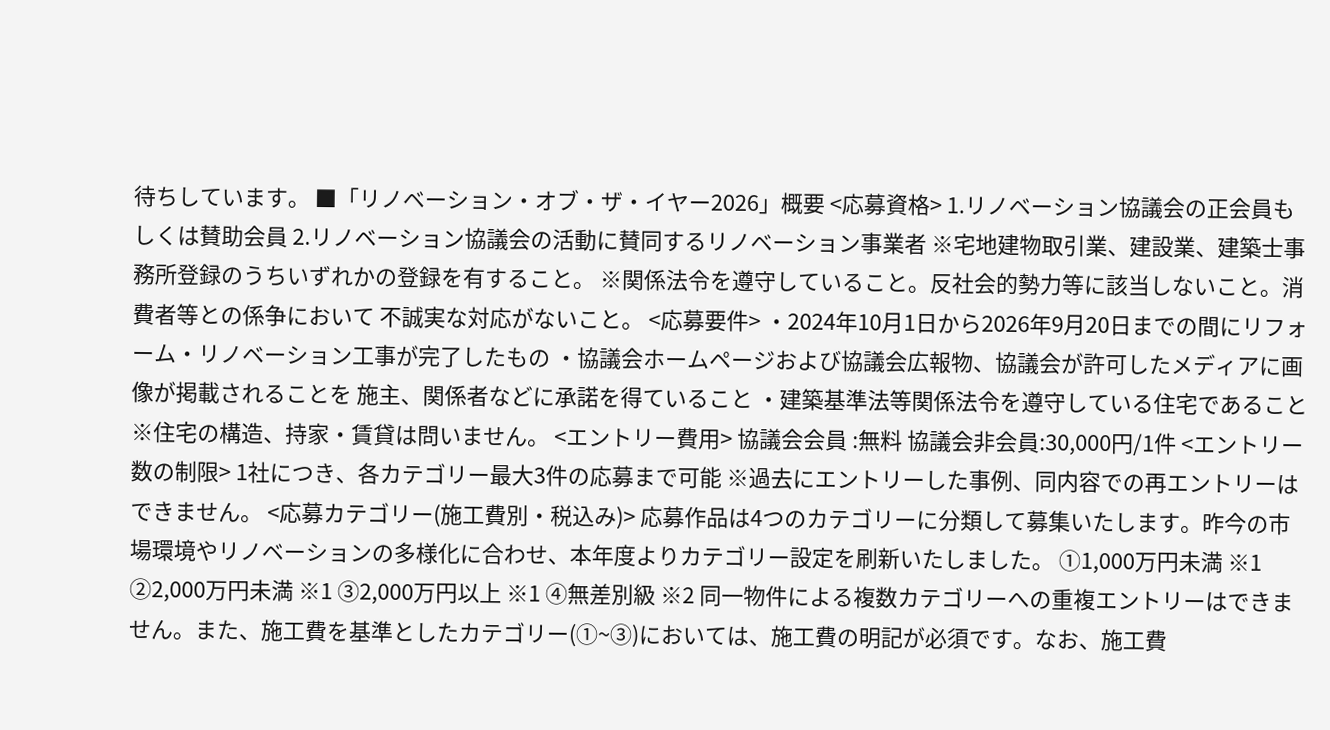待ちしています。 ■「リノベーション・オブ・ザ・イヤー2026」概要 <応募資格> 1.リノベーション協議会の正会員もしくは賛助会員 2.リノベーション協議会の活動に賛同するリノベーション事業者 ※宅地建物取引業、建設業、建築士事務所登録のうちいずれかの登録を有すること。 ※関係法令を遵守していること。反社会的勢力等に該当しないこと。消費者等との係争において 不誠実な対応がないこと。 <応募要件> ・2024年10月1日から2026年9月20日までの間にリフォーム・リノベーション工事が完了したもの ・協議会ホームページおよび協議会広報物、協議会が許可したメディアに画像が掲載されることを 施主、関係者などに承諾を得ていること ・建築基準法等関係法令を遵守している住宅であること ※住宅の構造、持家・賃貸は問いません。 <エントリー費用> 協議会会員 :無料 協議会非会員:30,000円/1件 <エントリー数の制限> 1社につき、各カテゴリー最大3件の応募まで可能 ※過去にエントリーした事例、同内容での再エントリーはできません。 <応募カテゴリー(施工費別・税込み)> 応募作品は4つのカテゴリーに分類して募集いたします。昨今の市場環境やリノベーションの多様化に合わせ、本年度よりカテゴリー設定を刷新いたしました。 ①1,000万円未満 ※1 ②2,000万円未満 ※1 ③2,000万円以上 ※1 ④無差別級 ※2 同一物件による複数カテゴリーへの重複エントリーはできません。また、施工費を基準としたカテゴリー(①~③)においては、施工費の明記が必須です。なお、施工費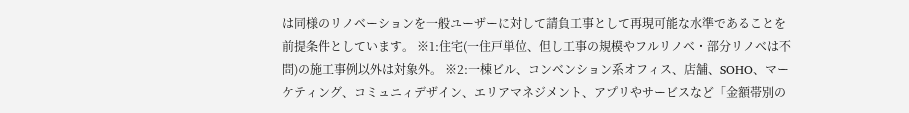は同様のリノベーションを一般ユーザーに対して請負工事として再現可能な水準であることを前提条件としています。 ※1:住宅(一住戸単位、但し工事の規模やフルリノベ・部分リノベは不問)の施工事例以外は対象外。 ※2:一棟ビル、コンベンション系オフィス、店舗、SOHO、マーケティング、コミュニィデザイン、エリアマネジメント、アプリやサービスなど「金額帯別の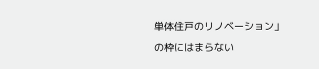単体住戸のリノベーション」の枠にはまらない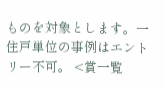ものを対象とします。一住戸単位の事例はエントリー不可。 <賞一覧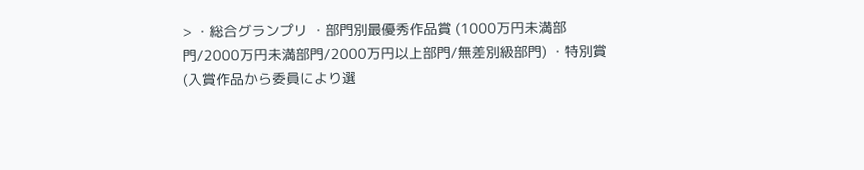> ・総合グランプリ ・部門別最優秀作品賞 (1000万円未満部門/2000万円未満部門/2000万円以上部門/無差別級部門) ・特別賞(入賞作品から委員により選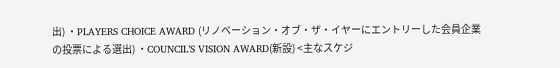出) ・PLAYERS CHOICE AWARD (リノベーション・オブ・ザ・イヤーにエントリーした会員企業の投票による選出) ・COUNCIL’S VISION AWARD(新設) <主なスケジ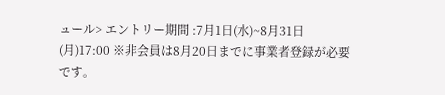ュール> エントリー期間 :7月1日(水)~8月31日(月)17:00 ※非会員は8月20日までに事業者登録が必要です。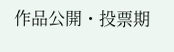作品公開・投票期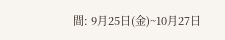間: 9月25日(金)~10月27日